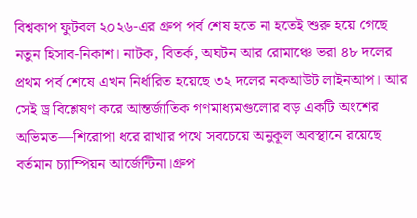বিশ্বকাপ ফুটবল ২০২৬-এর গ্রুপ পর্ব শেষ হতে না হতেই শুরু হয়ে গেছে নতুন হিসাব-নিকাশ। নাটক, বিতর্ক, অঘটন আর রোমাঞ্চে ভরা ৪৮ দলের প্রথম পর্ব শেষে এখন নির্ধারিত হয়েছে ৩২ দলের নকআউট লাইনআপ। আর সেই ড্র বিশ্লেষণ করে আন্তর্জাতিক গণমাধ্যমগুলোর বড় একটি অংশের অভিমত—শিরোপা ধরে রাখার পথে সবচেয়ে অনুকূল অবস্থানে রয়েছে বর্তমান চ্যাম্পিয়ন আর্জেন্টিনা।গ্রুপ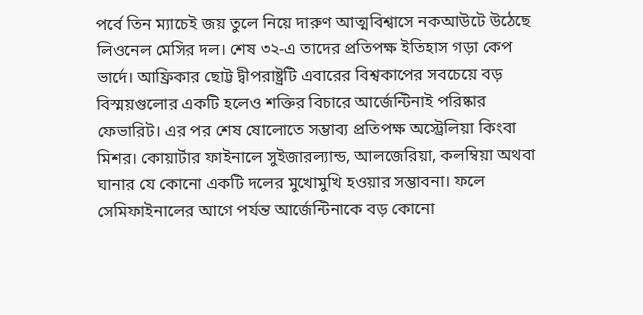পর্বে তিন ম্যাচেই জয় তুলে নিয়ে দারুণ আত্মবিশ্বাসে নকআউটে উঠেছে লিওনেল মেসির দল। শেষ ৩২-এ তাদের প্রতিপক্ষ ইতিহাস গড়া কেপ ভার্দে। আফ্রিকার ছোট্ট দ্বীপরাষ্ট্রটি এবারের বিশ্বকাপের সবচেয়ে বড় বিস্ময়গুলোর একটি হলেও শক্তির বিচারে আর্জেন্টিনাই পরিষ্কার ফেভারিট। এর পর শেষ ষোলোতে সম্ভাব্য প্রতিপক্ষ অস্ট্রেলিয়া কিংবা মিশর। কোয়ার্টার ফাইনালে সুইজারল্যান্ড, আলজেরিয়া, কলম্বিয়া অথবা ঘানার যে কোনো একটি দলের মুখোমুখি হওয়ার সম্ভাবনা। ফলে সেমিফাইনালের আগে পর্যন্ত আর্জেন্টিনাকে বড় কোনো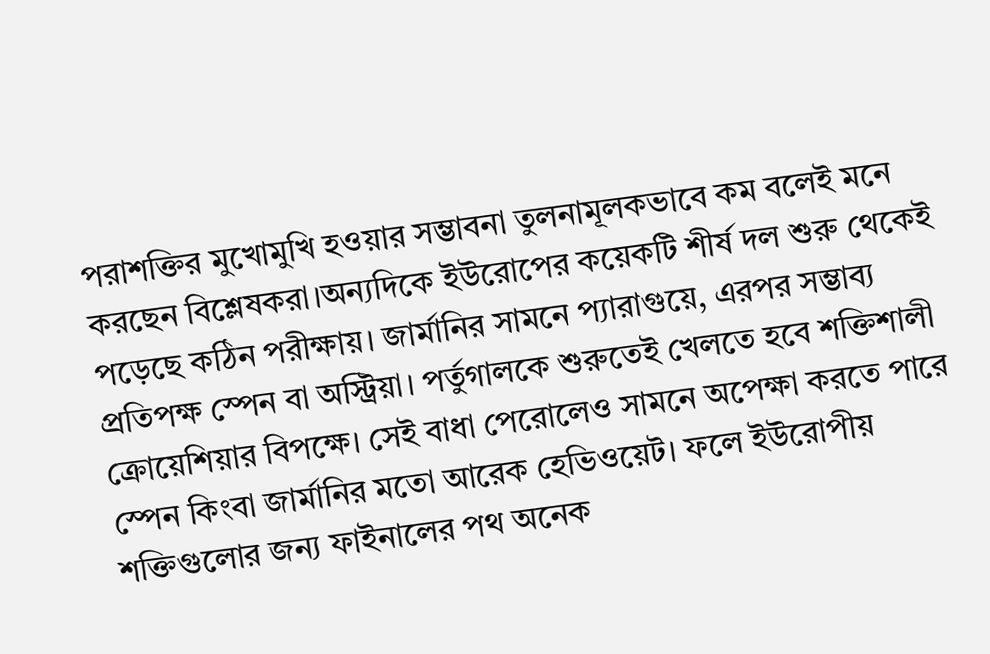পরাশক্তির মুখোমুখি হওয়ার সম্ভাবনা তুলনামূলকভাবে কম বলেই মনে করছেন বিশ্লেষকরা।অন্যদিকে ইউরোপের কয়েকটি শীর্ষ দল শুরু থেকেই পড়েছে কঠিন পরীক্ষায়। জার্মানির সামনে প্যারাগুয়ে, এরপর সম্ভাব্য প্রতিপক্ষ স্পেন বা অস্ট্রিয়া। পর্তুগালকে শুরুতেই খেলতে হবে শক্তিশালী ক্রোয়েশিয়ার বিপক্ষে। সেই বাধা পেরোলেও সামনে অপেক্ষা করতে পারে স্পেন কিংবা জার্মানির মতো আরেক হেভিওয়েট। ফলে ইউরোপীয় শক্তিগুলোর জন্য ফাইনালের পথ অনেক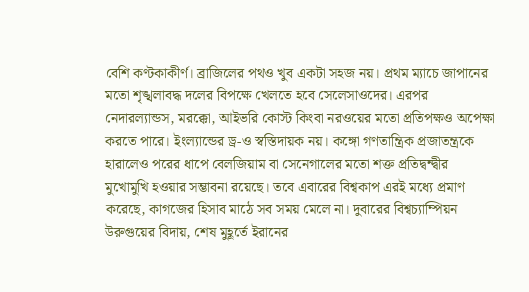বেশি কণ্টকাকীর্ণ। ব্রাজিলের পথও খুব একটা সহজ নয়। প্রথম ম্যাচে জাপানের মতো শৃঙ্খলাবদ্ধ দলের বিপক্ষে খেলতে হবে সেলেসাওদের। এরপর নেদারল্যান্ডস, মরক্কো, আইভরি কোস্ট কিংবা নরওয়ের মতো প্রতিপক্ষও অপেক্ষা করতে পারে। ইংল্যান্ডের ড্র-ও স্বস্তিদায়ক নয়। কঙ্গো গণতান্ত্রিক প্রজাতন্ত্রকে হারালেও পরের ধাপে বেলজিয়াম বা সেনেগালের মতো শক্ত প্রতিদ্বন্দ্বীর মুখোমুখি হওয়ার সম্ভাবনা রয়েছে। তবে এবারের বিশ্বকাপ এরই মধ্যে প্রমাণ করেছে, কাগজের হিসাব মাঠে সব সময় মেলে না। দুবারের বিশ্বচ্যাম্পিয়ন উরুগুয়ের বিদায়, শেষ মুহূর্তে ইরানের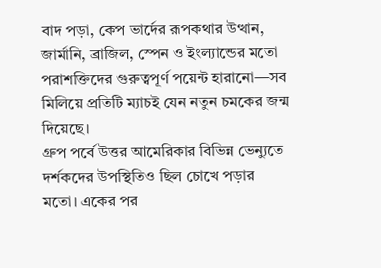বাদ পড়া, কেপ ভার্দের রূপকথার উত্থান, জার্মানি, ব্রাজিল, স্পেন ও ইংল্যান্ডের মতো পরাশক্তিদের গুরুত্বপূর্ণ পয়েন্ট হারানো—সব মিলিয়ে প্রতিটি ম্যাচই যেন নতুন চমকের জন্ম দিয়েছে।
গ্রুপ পর্বে উত্তর আমেরিকার বিভিন্ন ভেন্যুতে দর্শকদের উপস্থিতিও ছিল চোখে পড়ার মতো। একের পর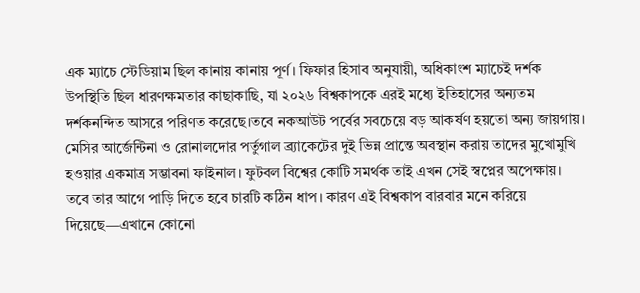এক ম্যাচে স্টেডিয়াম ছিল কানায় কানায় পূর্ণ। ফিফার হিসাব অনুযায়ী, অধিকাংশ ম্যাচেই দর্শক উপস্থিতি ছিল ধারণক্ষমতার কাছাকাছি, যা ২০২৬ বিশ্বকাপকে এরই মধ্যে ইতিহাসের অন্যতম দর্শকনন্দিত আসরে পরিণত করেছে।তবে নকআউট পর্বের সবচেয়ে বড় আকর্ষণ হয়তো অন্য জায়গায়। মেসির আর্জেন্টিনা ও রোনালদোর পর্তুগাল ব্র্যাকেটের দুই ভিন্ন প্রান্তে অবস্থান করায় তাদের মুখোমুখি হওয়ার একমাত্র সম্ভাবনা ফাইনাল। ফুটবল বিশ্বের কোটি সমর্থক তাই এখন সেই স্বপ্নের অপেক্ষায়। তবে তার আগে পাড়ি দিতে হবে চারটি কঠিন ধাপ। কারণ এই বিশ্বকাপ বারবার মনে করিয়ে দিয়েছে—এখানে কোনো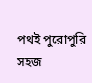পথই পুরোপুরি সহজ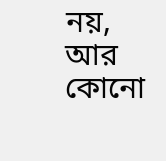নয়, আর কোনো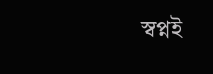স্বপ্নই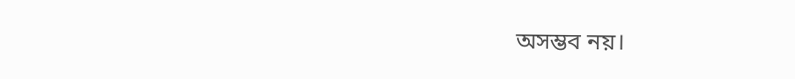অসম্ভব নয়।